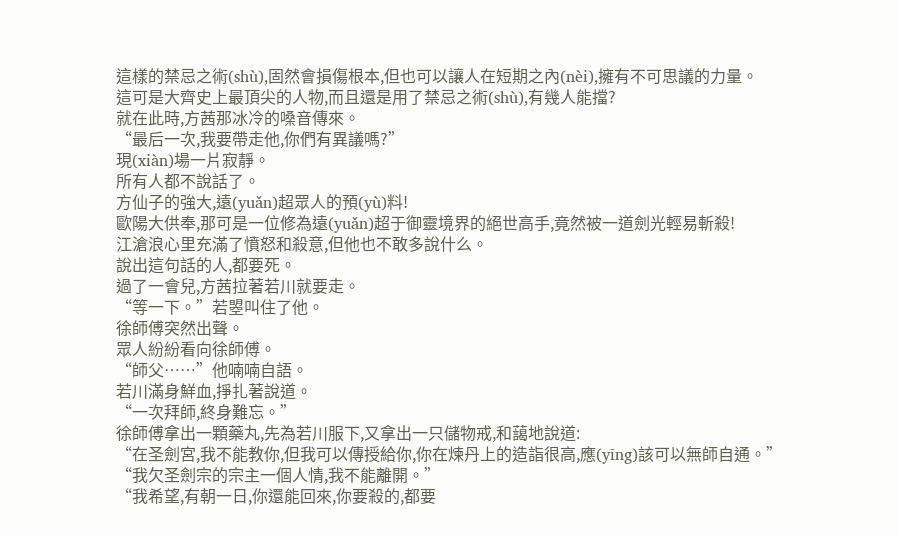這樣的禁忌之術(shù),固然會損傷根本,但也可以讓人在短期之內(nèi),擁有不可思議的力量。
這可是大齊史上最頂尖的人物,而且還是用了禁忌之術(shù),有幾人能擋?
就在此時,方茜那冰冷的嗓音傳來。
“最后一次,我要帶走他,你們有異議嗎?”
現(xiàn)場一片寂靜。
所有人都不說話了。
方仙子的強大,遠(yuǎn)超眾人的預(yù)料!
歐陽大供奉,那可是一位修為遠(yuǎn)超于御靈境界的絕世高手,竟然被一道劍光輕易斬殺!
江滄浪心里充滿了憤怒和殺意,但他也不敢多說什么。
說出這句話的人,都要死。
過了一會兒,方茜拉著若川就要走。
“等一下。”若曌叫住了他。
徐師傅突然出聲。
眾人紛紛看向徐師傅。
“師父……”他喃喃自語。
若川滿身鮮血,掙扎著說道。
“一次拜師,終身難忘。”
徐師傅拿出一顆藥丸,先為若川服下,又拿出一只儲物戒,和藹地說道:
“在圣劍宮,我不能教你,但我可以傳授給你,你在煉丹上的造詣很高,應(yīng)該可以無師自通。”
“我欠圣劍宗的宗主一個人情,我不能離開。”
“我希望,有朝一日,你還能回來,你要殺的,都要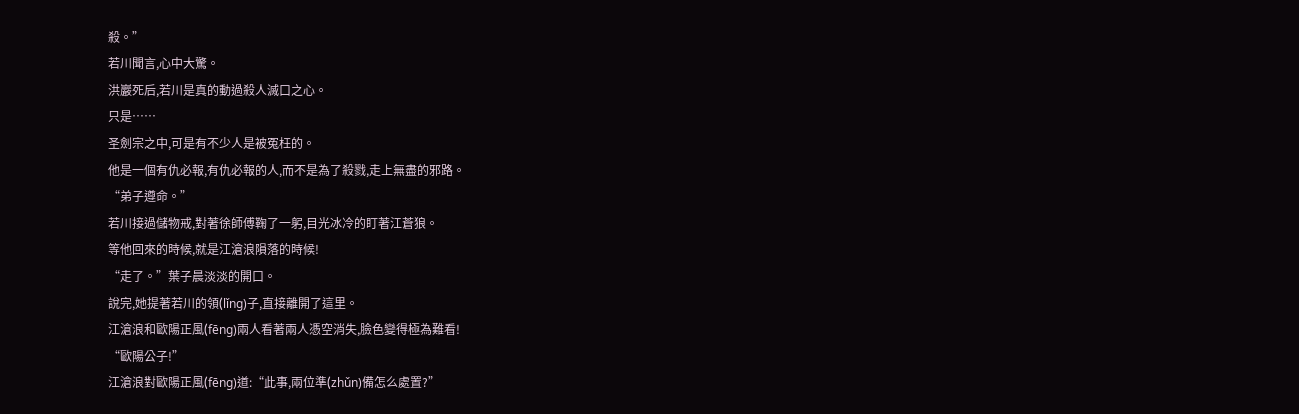殺。”
若川聞言,心中大驚。
洪巖死后,若川是真的動過殺人滅口之心。
只是……
圣劍宗之中,可是有不少人是被冤枉的。
他是一個有仇必報,有仇必報的人,而不是為了殺戮,走上無盡的邪路。
“弟子遵命。”
若川接過儲物戒,對著徐師傅鞠了一躬,目光冰冷的盯著江蒼狼。
等他回來的時候,就是江滄浪隕落的時候!
“走了。”葉子晨淡淡的開口。
說完,她提著若川的領(lǐng)子,直接離開了這里。
江滄浪和歐陽正風(fēng)兩人看著兩人憑空消失,臉色變得極為難看!
“歐陽公子!”
江滄浪對歐陽正風(fēng)道:“此事,兩位準(zhǔn)備怎么處置?”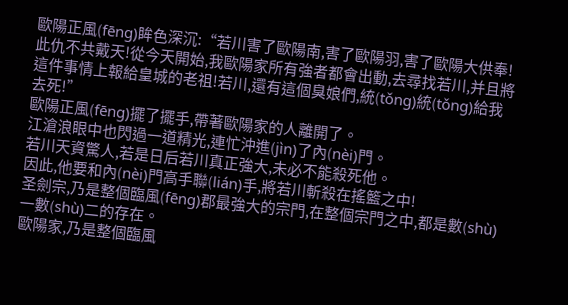歐陽正風(fēng)眸色深沉:“若川害了歐陽南,害了歐陽羽,害了歐陽大供奉!此仇不共戴天!從今天開始,我歐陽家所有強者都會出動,去尋找若川,并且將這件事情上報給皇城的老祖!若川,還有這個臭娘們,統(tǒng)統(tǒng)給我去死!”
歐陽正風(fēng)擺了擺手,帶著歐陽家的人離開了。
江滄浪眼中也閃過一道精光,連忙沖進(jìn)了內(nèi)門。
若川天資驚人,若是日后若川真正強大,未必不能殺死他。
因此,他要和內(nèi)門高手聯(lián)手,將若川斬殺在搖籃之中!
圣劍宗,乃是整個臨風(fēng)郡最強大的宗門,在整個宗門之中,都是數(shù)一數(shù)二的存在。
歐陽家,乃是整個臨風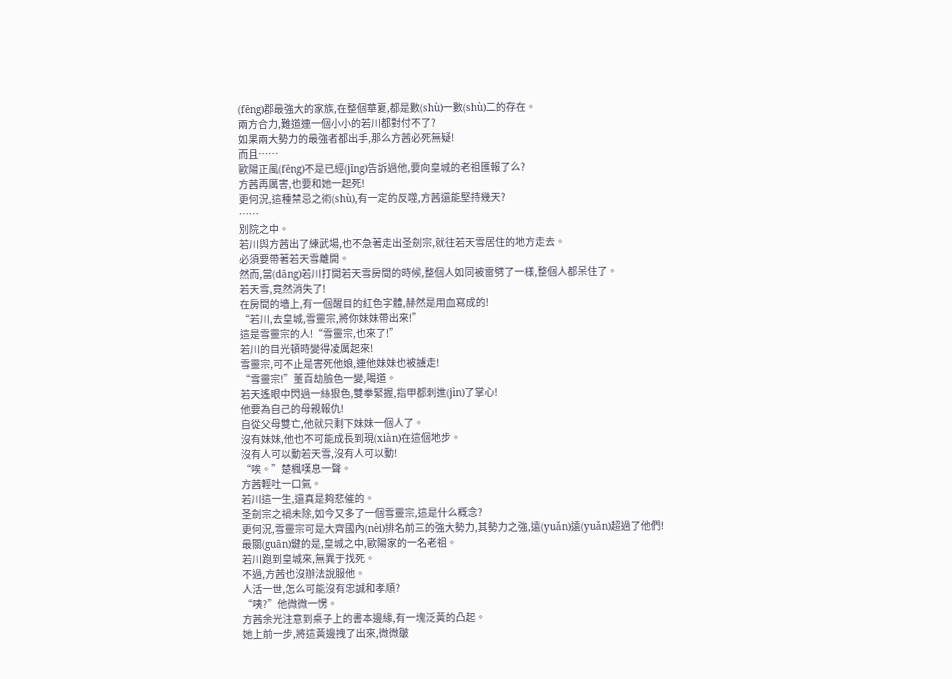(fēng)郡最強大的家族,在整個華夏,都是數(shù)一數(shù)二的存在。
兩方合力,難道連一個小小的若川都對付不了?
如果兩大勢力的最強者都出手,那么方茜必死無疑!
而且……
歐陽正風(fēng)不是已經(jīng)告訴過他,要向皇城的老祖匯報了么?
方茜再厲害,也要和她一起死!
更何況,這種禁忌之術(shù),有一定的反噬,方茜還能堅持幾天?
……
別院之中。
若川與方茜出了練武場,也不急著走出圣劍宗,就往若天雪居住的地方走去。
必須要帶著若天雪離開。
然而,當(dāng)若川打開若天雪房間的時候,整個人如同被雷劈了一樣,整個人都呆住了。
若天雪,竟然消失了!
在房間的墻上,有一個醒目的紅色字體,赫然是用血寫成的!
“若川,去皇城,雪靈宗,將你妹妹帶出來!”
這是雪靈宗的人!“雪靈宗,也來了!”
若川的目光頓時變得凌厲起來!
雪靈宗,可不止是害死他娘,連他妹妹也被擄走!
“雪靈宗!”董百劫臉色一變,喝道。
若天遙眼中閃過一絲狠色,雙拳緊握,指甲都刺進(jìn)了掌心!
他要為自己的母親報仇!
自從父母雙亡,他就只剩下妹妹一個人了。
沒有妹妹,他也不可能成長到現(xiàn)在這個地步。
沒有人可以動若天雪,沒有人可以動!
“唉。”楚楓嘆息一聲。
方茜輕吐一口氣。
若川這一生,還真是夠悲催的。
圣劍宗之禍未除,如今又多了一個雪靈宗,這是什么概念?
更何況,雪靈宗可是大齊國內(nèi)排名前三的強大勢力,其勢力之強,遠(yuǎn)遠(yuǎn)超過了他們!
最關(guān)鍵的是,皇城之中,歐陽家的一名老祖。
若川跑到皇城來,無異于找死。
不過,方茜也沒辦法說服他。
人活一世,怎么可能沒有忠誠和孝順?
“咦?”他微微一愣。
方茜余光注意到桌子上的書本邊緣,有一塊泛黃的凸起。
她上前一步,將這黃邊拽了出來,微微皺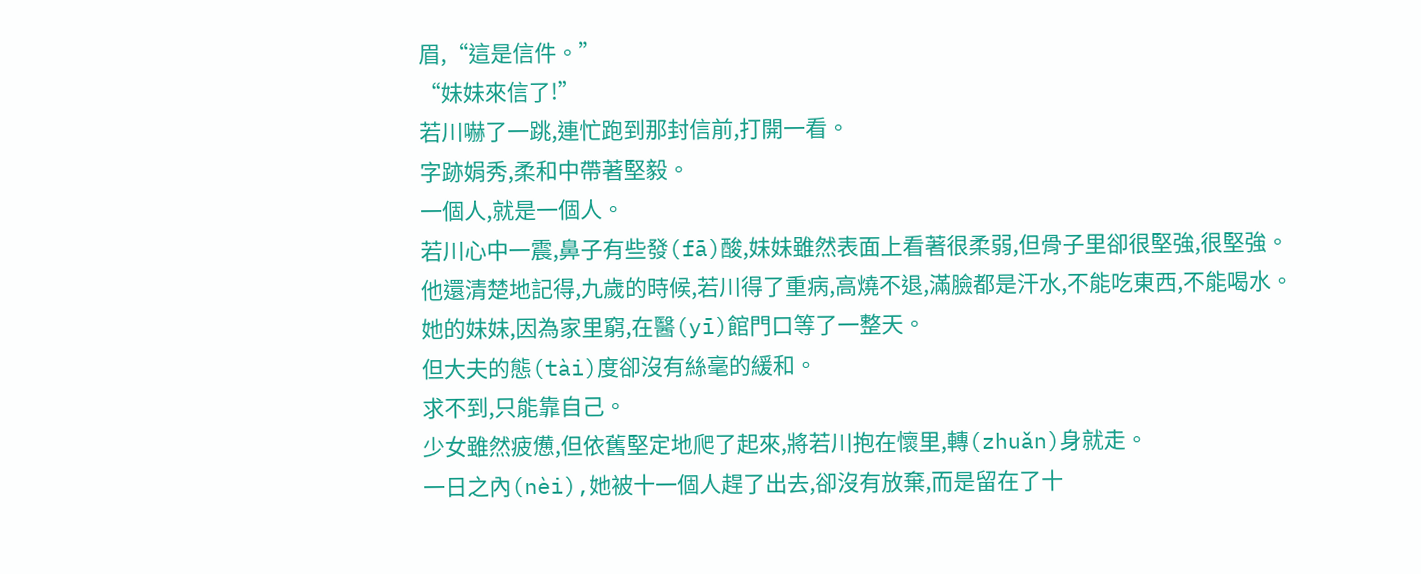眉,“這是信件。”
“妹妹來信了!”
若川嚇了一跳,連忙跑到那封信前,打開一看。
字跡娟秀,柔和中帶著堅毅。
一個人,就是一個人。
若川心中一震,鼻子有些發(fā)酸,妹妹雖然表面上看著很柔弱,但骨子里卻很堅強,很堅強。
他還清楚地記得,九歲的時候,若川得了重病,高燒不退,滿臉都是汗水,不能吃東西,不能喝水。
她的妹妹,因為家里窮,在醫(yī)館門口等了一整天。
但大夫的態(tài)度卻沒有絲毫的緩和。
求不到,只能靠自己。
少女雖然疲憊,但依舊堅定地爬了起來,將若川抱在懷里,轉(zhuǎn)身就走。
一日之內(nèi),她被十一個人趕了出去,卻沒有放棄,而是留在了十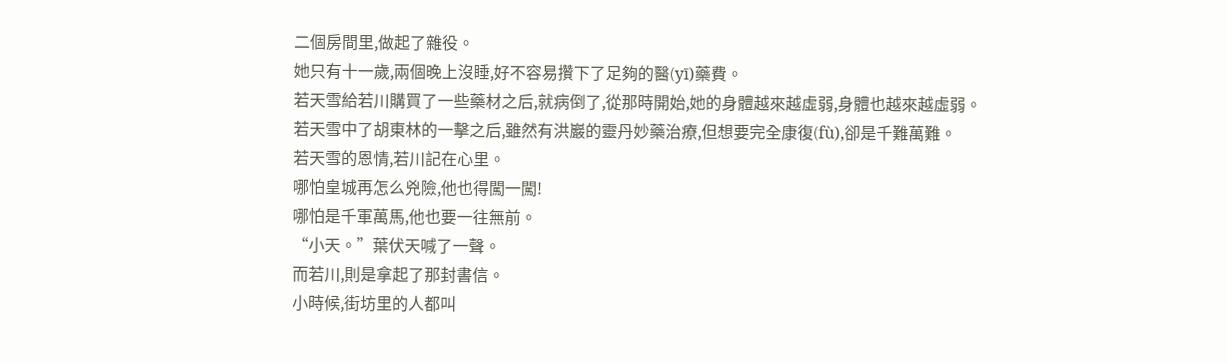二個房間里,做起了雜役。
她只有十一歲,兩個晚上沒睡,好不容易攢下了足夠的醫(yī)藥費。
若天雪給若川購買了一些藥材之后,就病倒了,從那時開始,她的身體越來越虛弱,身體也越來越虛弱。
若天雪中了胡東林的一擊之后,雖然有洪巖的靈丹妙藥治療,但想要完全康復(fù),卻是千難萬難。
若天雪的恩情,若川記在心里。
哪怕皇城再怎么兇險,他也得闖一闖!
哪怕是千軍萬馬,他也要一往無前。
“小天。”葉伏天喊了一聲。
而若川,則是拿起了那封書信。
小時候,街坊里的人都叫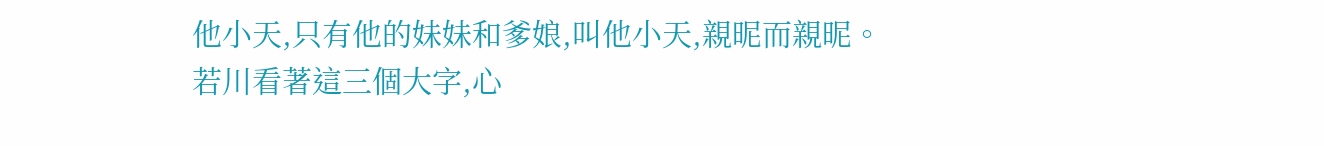他小天,只有他的妹妹和爹娘,叫他小天,親昵而親昵。
若川看著這三個大字,心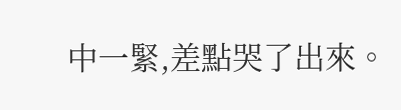中一緊,差點哭了出來。